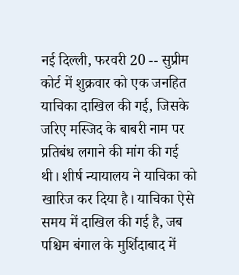नई दिल्ली, फरवरी 20 -- सुप्रीम कोर्ट में शुक्रवार को एक जनहित याचिका दाखिल की गई, जिसके जरिए मस्जिद के बाबरी नाम पर प्रतिबंध लगाने की मांग की गई थी। शीर्ष न्यायालय ने याचिका को खारिज कर दिया है। याचिका ऐसे समय में दाखिल की गई है, जब पश्चिम बंगाल के मुर्शिदाबाद में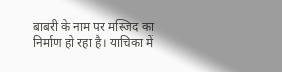बाबरी के नाम पर मस्जिद का निर्माण हो रहा है। याचिका में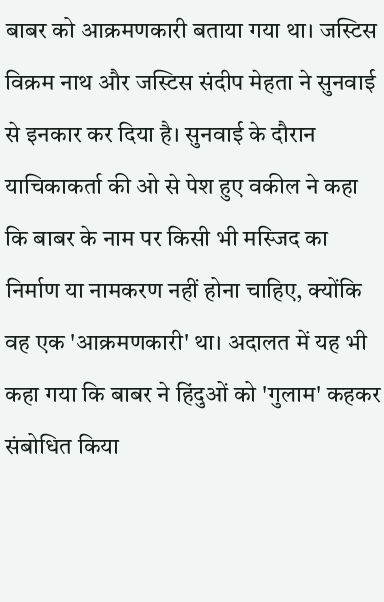बाबर को आक्रमणकारी बताया गया था। जस्टिस विक्रम नाथ और जस्टिस संदीप मेहता ने सुनवाई से इनकार कर दिया है। सुनवाई के दौरान याचिकाकर्ता की ओ से पेश हुए वकील ने कहा कि बाबर के नाम पर किसी भी मस्जिद का निर्माण या नामकरण नहीं होना चाहिए, क्योंकि वह एक 'आक्रमणकारी' था। अदालत में यह भी कहा गया कि बाबर ने हिंदुओं को 'गुलाम' कहकर संबोधित किया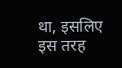था, इसलिए इस तरह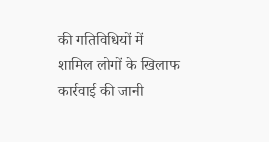की गतिविधियों में शामिल लोगों के खिलाफ कार्रवाई की जानी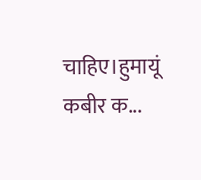चाहिए।हुमायूं कबीर क...